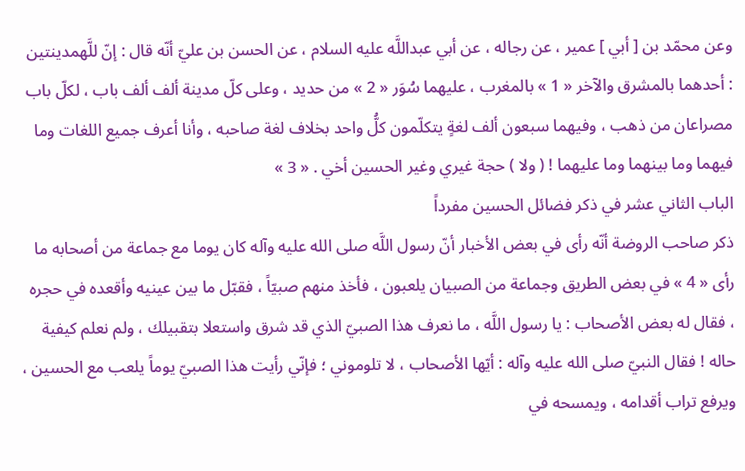وعن محمّد بن [ أبي ] عمير ، عن رجاله ، عن أبي عبداللَّه عليه السلام ، عن الحسن بن عليّ أنّه قال : إنّ للَّهمدينتين : أحدهما بالمشرق والآخر « 1 » بالمغرب ، عليهما سُوَر « 2 » من حديد ، وعلى كلّ مدينة ألف ألف باب ، لكلّ باب مصراعان من ذهب ، وفيهما سبعون ألف لغةٍ يتكلّمون كلُّ واحد بخلاف لغة صاحبه ، وأنا أعرف جميع اللغات وما فيهما وما بينهما وما عليهما ! ( ولا ) حجة غيري وغير الحسين أخي . « 3 »
الباب الثاني عشر في ذكر فضائل الحسين مفرداً
ذكر صاحب الروضة أنّه رأى في بعض الأخبار أنّ رسول اللَّه صلى الله عليه وآله كان يوما مع جماعة من أصحابه ما رأى « 4 » في بعض الطريق وجماعة من الصبيان يلعبون ، فأخذ منهم صبيّاً ، فقبّل ما بين عينيه وأقعده في حجره ، فقال له بعض الأصحاب : يا رسول اللَّه ، ما نعرف هذا الصبيّ الذي قد شرق واستعلا بتقبيلك ، ولم نعلم كيفية حاله ! فقال النبيّ صلى الله عليه وآله : أيّها الأصحاب ، لا تلوموني ؛ فإنّي رأيت هذا الصبيّ يوماً يلعب مع الحسين ، ويرفع تراب أقدامه ، ويمسحه في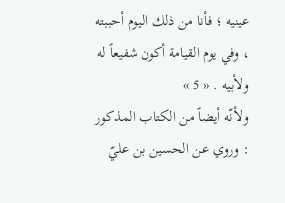عينيه ؛ فأنا من ذلك اليوم أحببته ، وفي يوم القيامة أكون شفيعاً له ولأبيه . « 5 »
ولأنّه أيضاً من الكتاب المذكور : وروي عن الحسين بن عليّ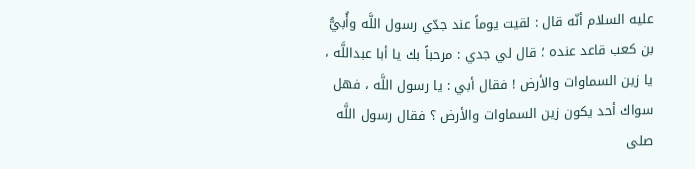عليه السلام أنّه قال : لقيت يوماً عند جدّي رسول اللَّه وأُبيُّ بن كعب قاعد عنده ؛ قال لي جدي : مرحباً بك يا أبا عبداللَّه ، يا زين السماوات والأرض ! فقال أبي : يا رسول اللَّه ، فهل سواك أحد يكون زين السماوات والأرض ؟ فقال رسول اللَّه صلى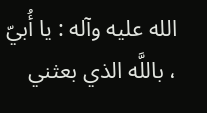الله عليه وآله : يا أُبيّ ، باللَّه الذي بعثني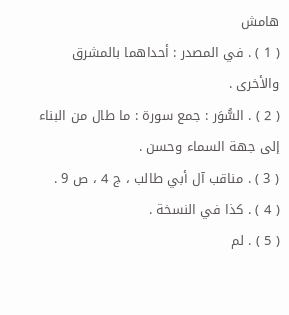هامش
( 1 ) . في المصدر : أحداهما بالمشرق والأخرى .
( 2 ) . السُّوَر : جمع سورة : ما طال من البناء إلى جهة السماء وحسن .
( 3 ) . مناقب آل أبي طالب ، ج 4 ، ص 9 .
( 4 ) . كذا في النسخة .
( 5 ) . لم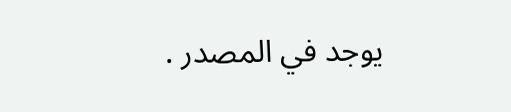يوجد في المصدر .